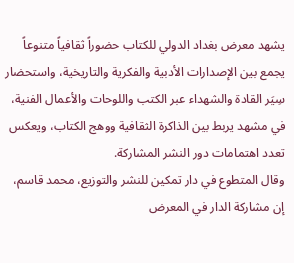يشهد معرض بغداد الدولي للكتاب حضوراً ثقافياً متنوعاً يجمع بين الإصدارات الأدبية والفكرية والتاريخية، واستحضار سِيَر القادة والشهداء عبر الكتب واللوحات والأعمال الفنية، في مشهد يربط بين الذاكرة الثقافية ووهج الكتاب، ويعكس تعدد اهتمامات دور النشر المشاركة.
وقال المتطوع في دار تمكين للنشر والتوزيع، محمد قاسم، إن مشاركة الدار في المعرض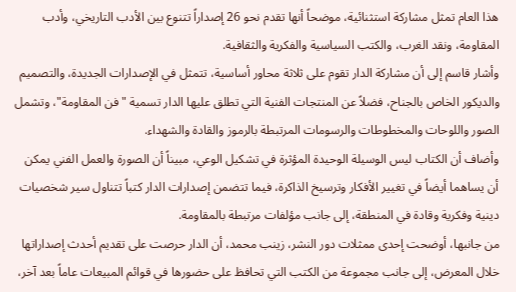هذا العام تمثل مشاركة استثنائية، موضحاً أنها تقدم نحو 26 إصداراً تتنوع بين الأدب التاريخي، وأدب المقاومة، ونقد الغرب، والكتب السياسية والفكرية والثقافية.
وأشار قاسم إلى أن مشاركة الدار تقوم على ثلاثة محاور أساسية، تتمثل في الإصدارات الجديدة، والتصميم والديكور الخاص بالجناح، فضلاً عن المنتجات الفنية التي تطلق عليها الدار تسمية "فن المقاومة"، وتشمل الصور واللوحات والمخطوطات والرسومات المرتبطة بالرموز والقادة والشهداء.
وأضاف أن الكتاب ليس الوسيلة الوحيدة المؤثرة في تشكيل الوعي، مبيناً أن الصورة والعمل الفني يمكن أن يساهما أيضاً في تغيير الأفكار وترسيخ الذاكرة، فيما تتضمن إصدارات الدار كتباً تتناول سير شخصيات دينية وفكرية وقادة في المنطقة، إلى جانب مؤلفات مرتبطة بالمقاومة.
من جانبها، أوضحت إحدى ممثلات دور النشر، زينب محمد، أن الدار حرصت على تقديم أحدث إصداراتها خلال المعرض، إلى جانب مجموعة من الكتب التي تحافظ على حضورها في قوائم المبيعات عاماً بعد آخر،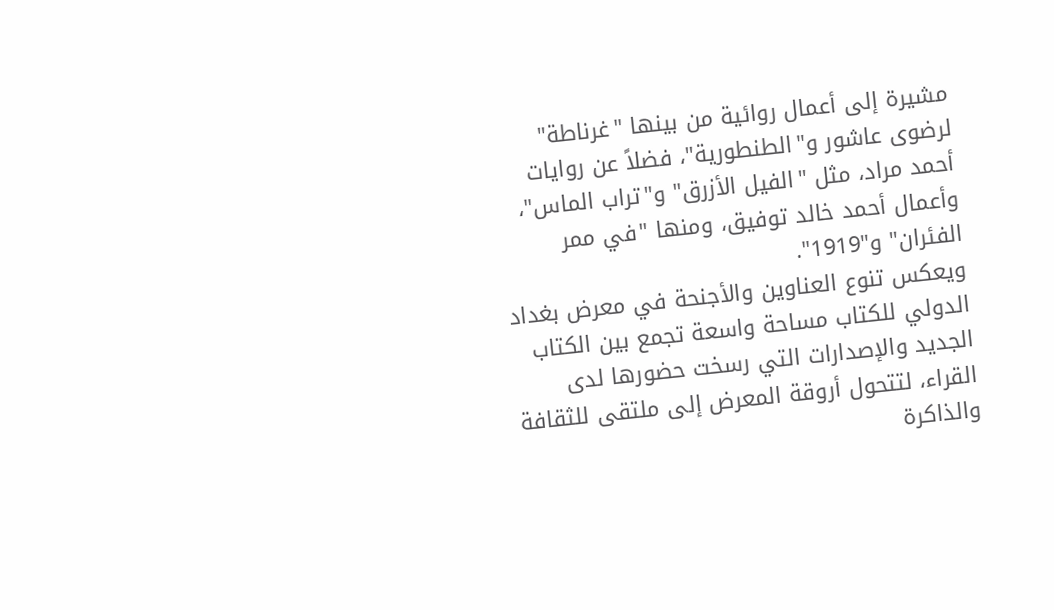مشيرة إلى أعمال روائية من بينها "غرناطة" لرضوى عاشور و"الطنطورية"، فضلاً عن روايات أحمد مراد، مثل "الفيل الأزرق" و"تراب الماس"، وأعمال أحمد خالد توفيق، ومنها "في ممر الفئران" و"1919".
ويعكس تنوع العناوين والأجنحة في معرض بغداد الدولي للكتاب مساحة واسعة تجمع بين الكتاب الجديد والإصدارات التي رسخت حضورها لدى القراء، لتتحول أروقة المعرض إلى ملتقى للثقافة والذاكرة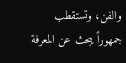والفن، وتستقطب جمهوراً يبحث عن المعرفة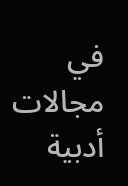في مجالات أدبية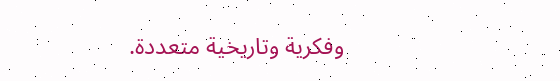وفكرية وتاريخية متعددة.